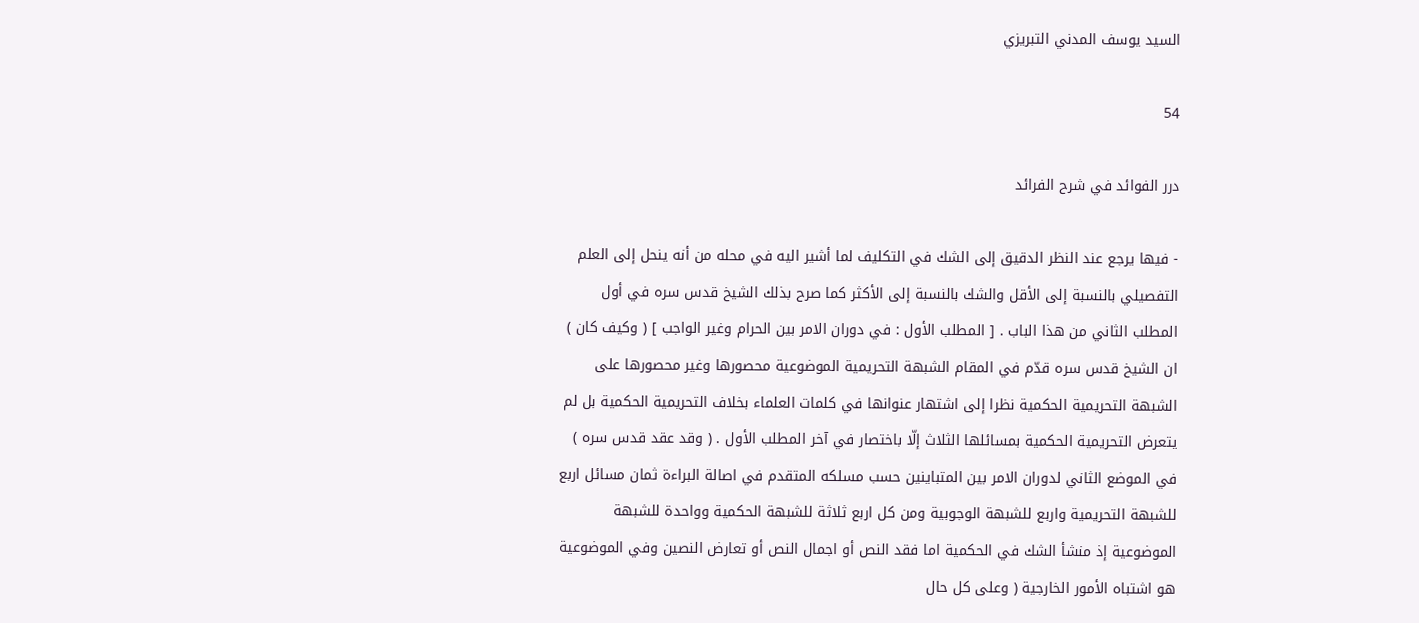السيد يوسف المدني التبريزي

54

درر الفوائد في شرح الفرائد

- فيها يرجع عند النظر الدقيق إلى الشك في التكليف لما أشير اليه في محله من أنه ينحل إلى العلم التفصيلي بالنسبة إلى الأقل والشك بالنسبة إلى الأكثر كما صرح بذلك الشيخ قدس سره في أول المطلب الثاني من هذا الباب . [ المطلب الأول : في دوران الامر بين الحرام وغير الواجب ] ( وكيف كان ) ان الشيخ قدس سره قدّم في المقام الشبهة التحريمية الموضوعية محصورها وغير محصورها على الشبهة التحريمية الحكمية نظرا إلى اشتهار عنوانها في كلمات العلماء بخلاف التحريمية الحكمية بل لم يتعرض التحريمية الحكمية بمسائلها الثلاث إلّا باختصار في آخر المطلب الأول . ( وقد عقد قدس سره ) في الموضع الثاني لدوران الامر بين المتباينين حسب مسلكه المتقدم في اصالة البراءة ثمان مسائل اربع للشبهة التحريمية واربع للشبهة الوجوبية ومن كل اربع ثلاثة للشبهة الحكمية وواحدة للشبهة الموضوعية إذ منشأ الشك في الحكمية اما فقد النص أو اجمال النص أو تعارض النصين وفي الموضوعية هو اشتباه الأمور الخارجية ( وعلى كل حال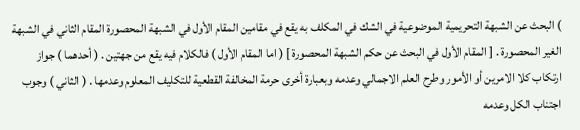) البحث عن الشبهة التحريمية الموضوعية في الشك في المكلف به يقع في مقامين المقام الأول في الشبهة المحصورة المقام الثاني في الشبهة الغير المحصورة . [ المقام الأول في البحث عن حكم الشبهة المحصورة ] ( اما المقام الأول ) فالكلام فيه يقع من جهتين . ( أحدهما ) جواز ارتكاب كلا الامرين أو الأمور وطرح العلم الاجمالي وعدمه وبعبارة أخرى حرمة المخالفة القطعية للتكليف المعلوم وعدمها . ( الثاني ) وجوب اجتناب الكل وعدمه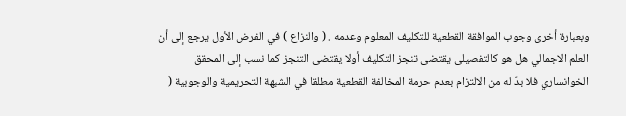وبعبارة أخرى وجوب الموافقة القطعية للتكليف المعلوم وعدمه . ( والنزاع ) في الفرض الأول يرجع إلى أن العلم الاجمالي هل هو كالتفصيلى يقتضى تنجز التكليف أولا يقتضى التنجز كما نسب إلى المحقق الخوانساري فلا بدّ له من الالتزام بعدم حرمة المخالفة القطعية مطلقا في الشبهة التحريمية والوجوبية (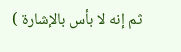ثم إنه لا بأس بالإشارة )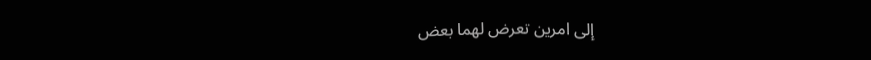إلى امرين تعرض لهما بعض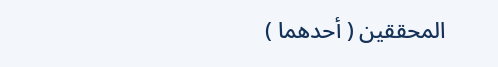المحققين ( أحدهما )